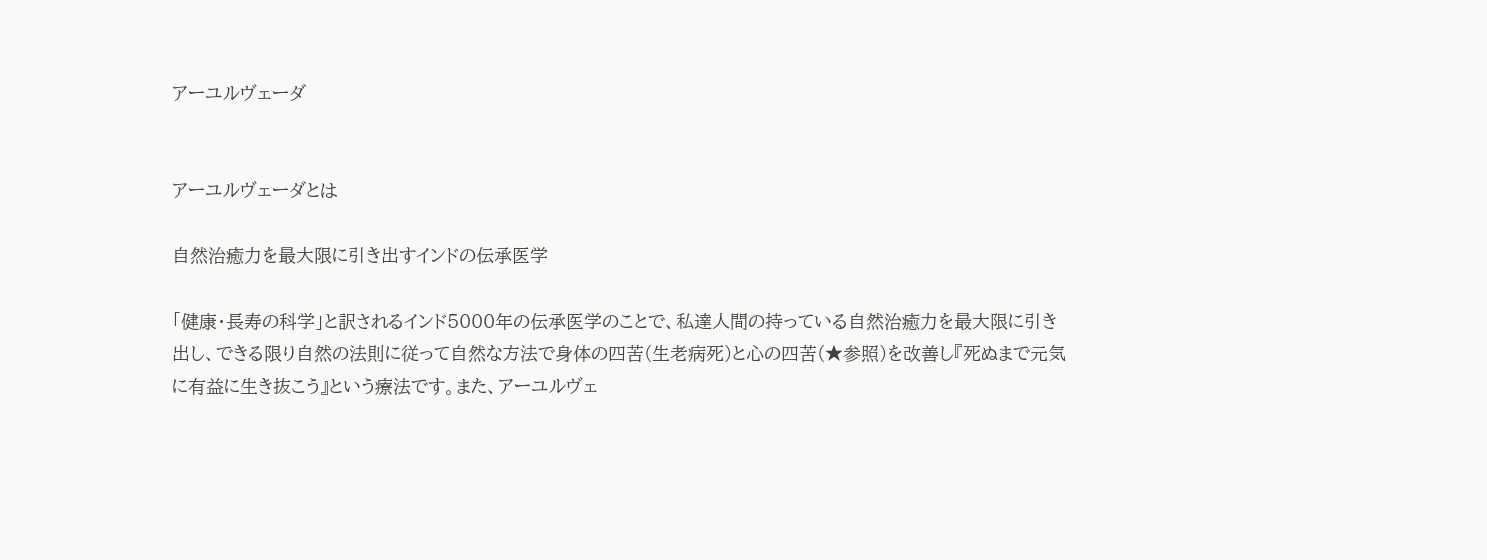アーユルヴェーダ


アーユルヴェーダとは

自然治癒力を最大限に引き出すインドの伝承医学

「健康・長寿の科学」と訳されるインド5000年の伝承医学のことで、私達人間の持っている自然治癒力を最大限に引き出し、できる限り自然の法則に従って自然な方法で身体の四苦(生老病死)と心の四苦(★参照)を改善し『死ぬまで元気に有益に生き抜こう』という療法です。また、アーユルヴェ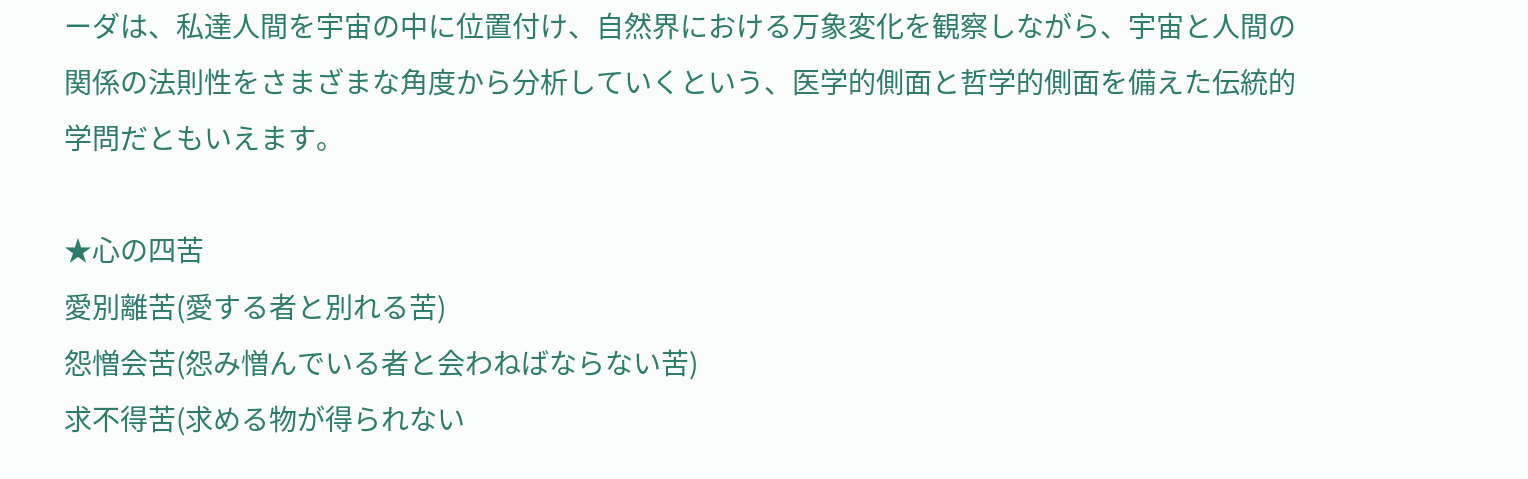ーダは、私達人間を宇宙の中に位置付け、自然界における万象変化を観察しながら、宇宙と人間の関係の法則性をさまざまな角度から分析していくという、医学的側面と哲学的側面を備えた伝統的学問だともいえます。

★心の四苦
愛別離苦(愛する者と別れる苦)
怨憎会苦(怨み憎んでいる者と会わねばならない苦)
求不得苦(求める物が得られない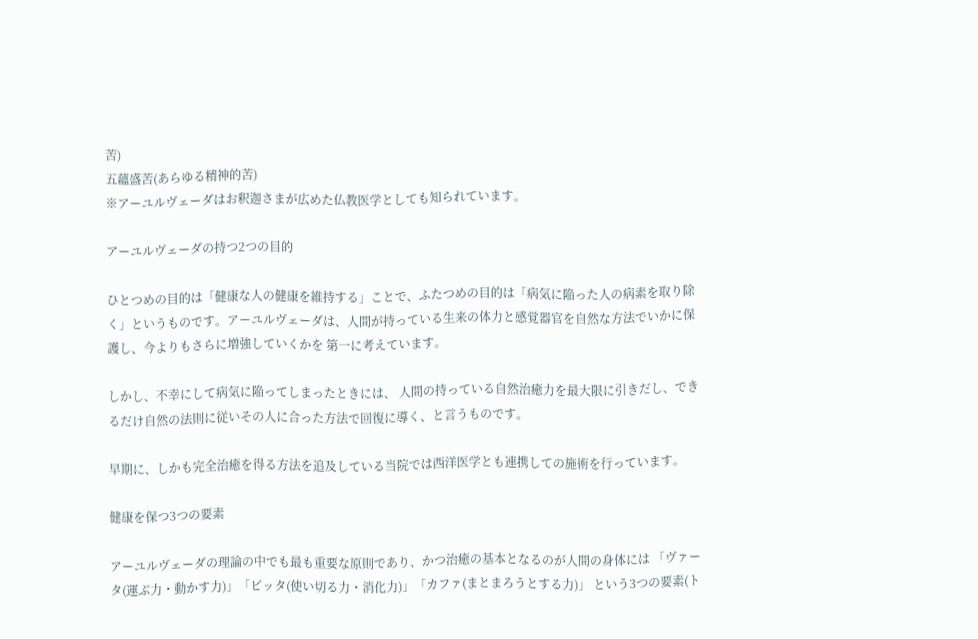苦)
五蘊盛苦(あらゆる精神的苦)
※アーユルヴェーダはお釈迦さまが広めた仏教医学としても知られています。

アーユルヴェーダの持つ2つの目的

ひとつめの目的は「健康な人の健康を維持する」ことで、ふたつめの目的は「病気に陥った人の病素を取り除く」というものです。アーユルヴェーダは、人間が持っている生来の体力と感覚器官を自然な方法でいかに保護し、今よりもさらに増強していくかを 第一に考えています。

しかし、不幸にして病気に陥ってしまったときには、 人間の持っている自然治癒力を最大限に引きだし、できるだけ自然の法則に従いその人に合った方法で回復に導く、と言うものです。

早期に、しかも完全治癒を得る方法を追及している当院では西洋医学とも連携しての施術を行っています。

健康を保つ3つの要素

アーユルヴェーダの理論の中でも最も重要な原則であり、かつ治癒の基本となるのが人間の身体には 「ヴァータ(運ぶ力・動かす力)」「ピッタ(使い切る力・消化力)」「カファ(まとまろうとする力)」 という3つの要素(ト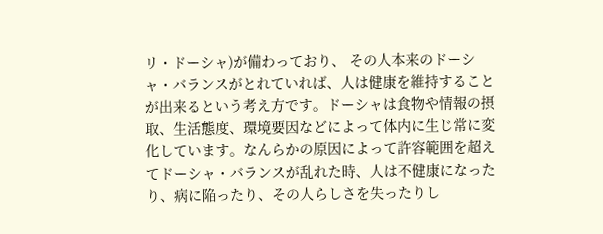リ・ドーシャ)が備わっており、 その人本来のドーシャ・バランスがとれていれば、人は健康を維持することが出来るという考え方です。ドーシャは食物や情報の摂取、生活態度、環境要因などによって体内に生じ常に変化しています。なんらかの原因によって許容範囲を超えてドーシャ・バランスが乱れた時、人は不健康になったり、病に陥ったり、その人らしさを失ったりし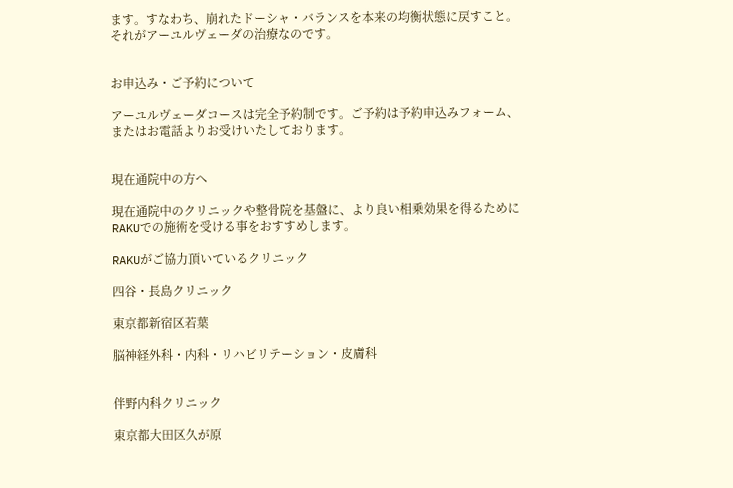ます。すなわち、崩れたドーシャ・バランスを本来の均衡状態に戻すこと。それがアーユルヴェーダの治療なのです。


お申込み・ご予約について

アーユルヴェーダコースは完全予約制です。ご予約は予約申込みフォーム、またはお電話よりお受けいたしております。


現在通院中の方へ

現在通院中のクリニックや整骨院を基盤に、より良い相乗効果を得るためにRAKUでの施術を受ける事をおすすめします。

RAKUがご協力頂いているクリニック

四谷・長島クリニック

東京都新宿区若葉

脳神経外科・内科・リハビリテーション・皮膚科


伴野内科クリニック

東京都大田区久が原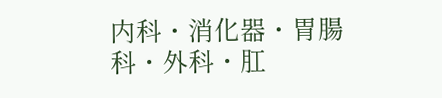内科・消化器・胃腸科・外科・肛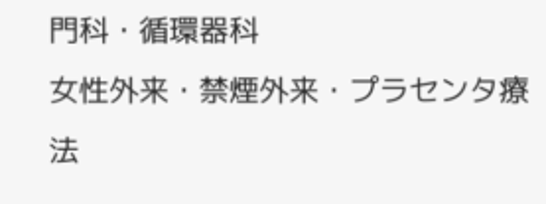門科・循環器科
女性外来・禁煙外来・プラセンタ療法